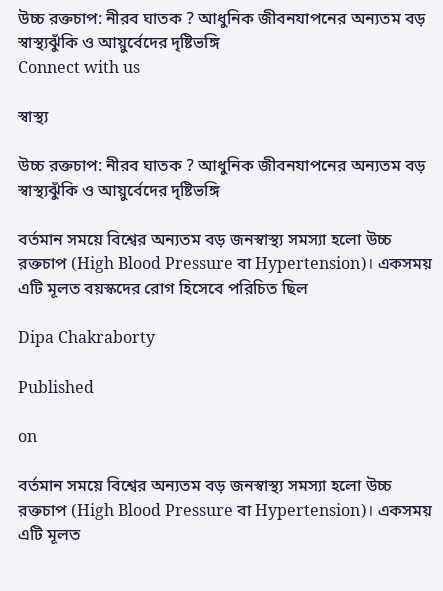উচ্চ রক্তচাপ: নীরব ঘাতক ? আধুনিক জীবনযাপনের অন্যতম বড় স্বাস্থ্যঝুঁকি ও আয়ুর্বেদের দৃষ্টিভঙ্গি
Connect with us

স্বাস্থ্য

উচ্চ রক্তচাপ: নীরব ঘাতক ? আধুনিক জীবনযাপনের অন্যতম বড় স্বাস্থ্যঝুঁকি ও আয়ুর্বেদের দৃষ্টিভঙ্গি

বর্তমান সময়ে বিশ্বের অন্যতম বড় জনস্বাস্থ্য সমস্যা হলো উচ্চ রক্তচাপ (High Blood Pressure বা Hypertension)। একসময় এটি মূলত বয়স্কদের রোগ হিসেবে পরিচিত ছিল

Dipa Chakraborty

Published

on

বর্তমান সময়ে বিশ্বের অন্যতম বড় জনস্বাস্থ্য সমস্যা হলো উচ্চ রক্তচাপ (High Blood Pressure বা Hypertension)। একসময় এটি মূলত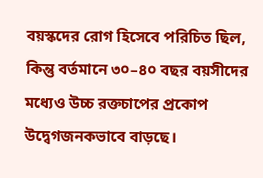বয়স্কদের রোগ হিসেবে পরিচিত ছিল, কিন্তু বর্তমানে ৩০–৪০ বছর বয়সীদের মধ্যেও উচ্চ রক্তচাপের প্রকোপ উদ্বেগজনকভাবে বাড়ছে।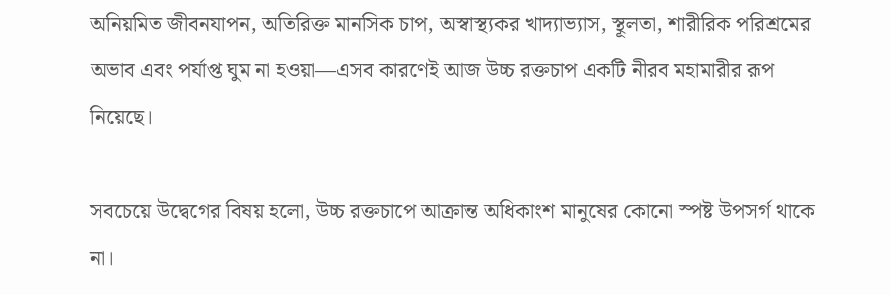অনিয়মিত জীবনযাপন, অতিরিক্ত মানসিক চাপ, অস্বাস্থ্যকর খাদ্যাভ্যাস, স্থূলতা, শারীরিক পরিশ্রমের অভাব এবং পর্যাপ্ত ঘুম না হওয়া—এসব কারণেই আজ উচ্চ রক্তচাপ একটি নীরব মহামারীর রূপ নিয়েছে।

সবচেয়ে উদ্বেগের বিষয় হলো, উচ্চ রক্তচাপে আক্রান্ত অধিকাংশ মানুষের কোনো স্পষ্ট উপসর্গ থাকে না।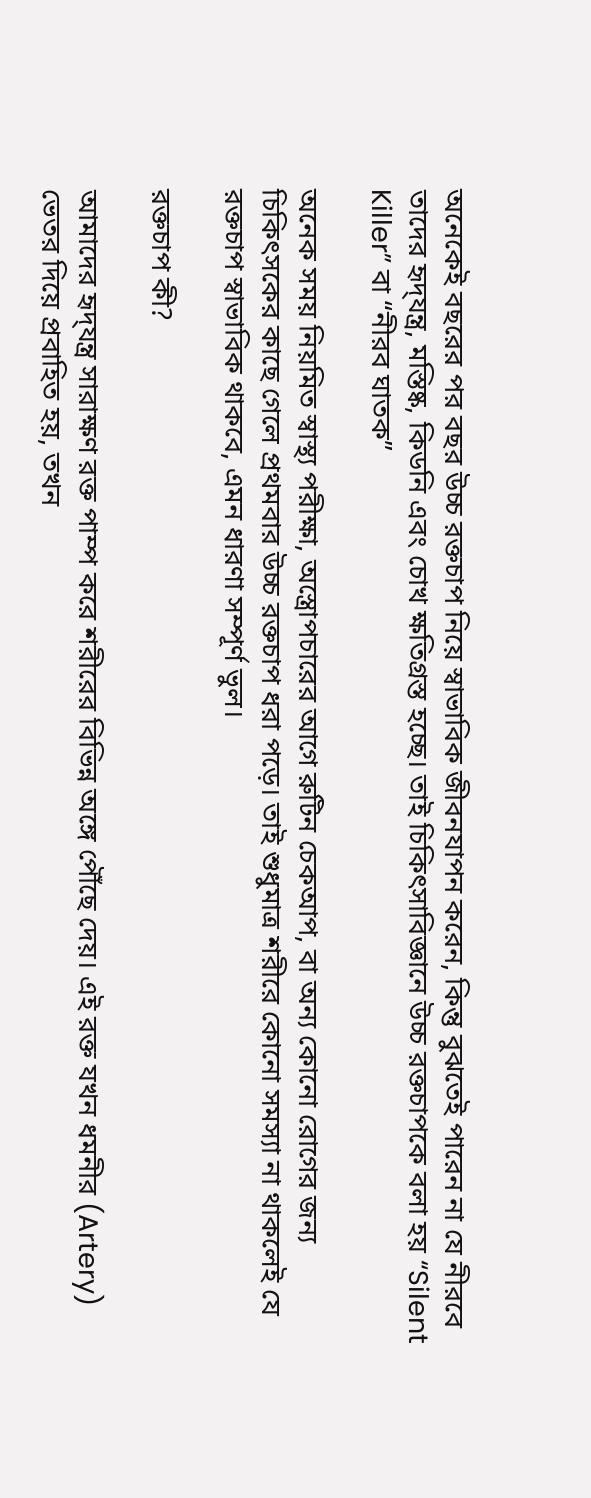অনেকেই বছরের পর বছর উচ্চ রক্তচাপ নিয়ে স্বাভাবিক জীবনযাপন করেন, কিন্তু বুঝতেই পারেন না যে নীরবে তাদের হৃদ্‌যন্ত্র, মস্তিষ্ক, কিডনি এবং চোখ ক্ষতিগ্রস্ত হচ্ছে। তাই চিকিৎসাবিজ্ঞানে উচ্চ রক্তচাপকে বলা হয় “Silent Killer” বা “নীরব ঘাতক”

অনেক সময় নিয়মিত স্বাস্থ্য পরীক্ষা, অস্ত্রোপচারের আগে রুটিন চেকআপ, বা অন্য কোনো রোগের জন্য চিকিৎসকের কাছে গেলে প্রথমবার উচ্চ রক্তচাপ ধরা পড়ে। তাই শুধুমাত্র শরীরে কোনো সমস্যা না থাকলেই যে রক্তচাপ স্বাভাবিক থাকবে, এমন ধারণা সম্পূর্ণ ভুল।

রক্তচাপ কী?

আমাদের হৃদ্‌যন্ত্র সারাক্ষণ রক্ত পাম্প করে শরীরের বিভিন্ন অঙ্গে পৌঁছে দেয়। এই রক্ত যখন ধমনীর (Artery) ভেতর দিয়ে প্রবাহিত হয়, তখন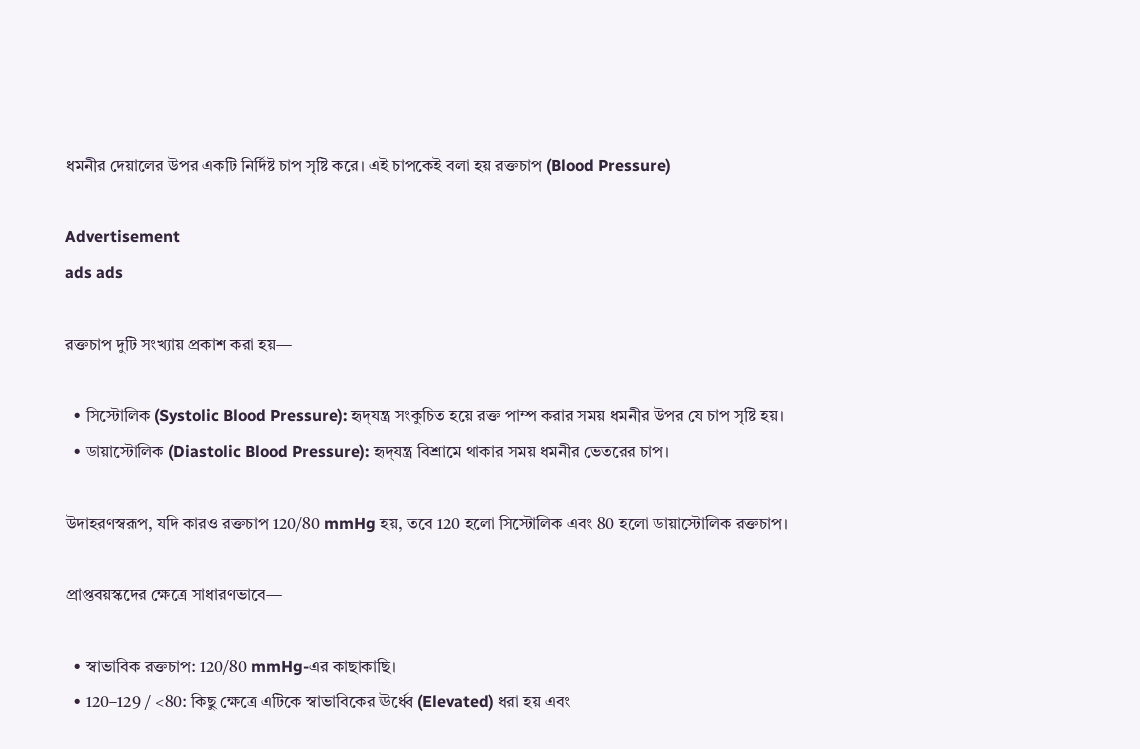ধমনীর দেয়ালের উপর একটি নির্দিষ্ট চাপ সৃষ্টি করে। এই চাপকেই বলা হয় রক্তচাপ (Blood Pressure)

Advertisement
ads ads

রক্তচাপ দুটি সংখ্যায় প্রকাশ করা হয়—

  • সিস্টোলিক (Systolic Blood Pressure): হৃদ্‌যন্ত্র সংকুচিত হয়ে রক্ত পাম্প করার সময় ধমনীর উপর যে চাপ সৃষ্টি হয়।
  • ডায়াস্টোলিক (Diastolic Blood Pressure): হৃদ্‌যন্ত্র বিশ্রামে থাকার সময় ধমনীর ভেতরের চাপ।

উদাহরণস্বরূপ, যদি কারও রক্তচাপ 120/80 mmHg হয়, তবে 120 হলো সিস্টোলিক এবং 80 হলো ডায়াস্টোলিক রক্তচাপ।

প্রাপ্তবয়স্কদের ক্ষেত্রে সাধারণভাবে—

  • স্বাভাবিক রক্তচাপ: 120/80 mmHg-এর কাছাকাছি।
  • 120–129 / <80: কিছু ক্ষেত্রে এটিকে স্বাভাবিকের ঊর্ধ্বে (Elevated) ধরা হয় এবং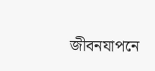জীবনযাপনে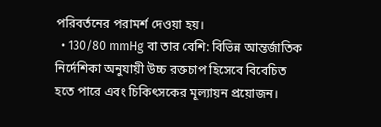পরিবর্তনের পরামর্শ দেওয়া হয়।
  • 130/80 mmHg বা তার বেশি: বিভিন্ন আন্তর্জাতিক নির্দেশিকা অনুযায়ী উচ্চ রক্তচাপ হিসেবে বিবেচিত হতে পারে এবং চিকিৎসকের মূল্যায়ন প্রয়োজন।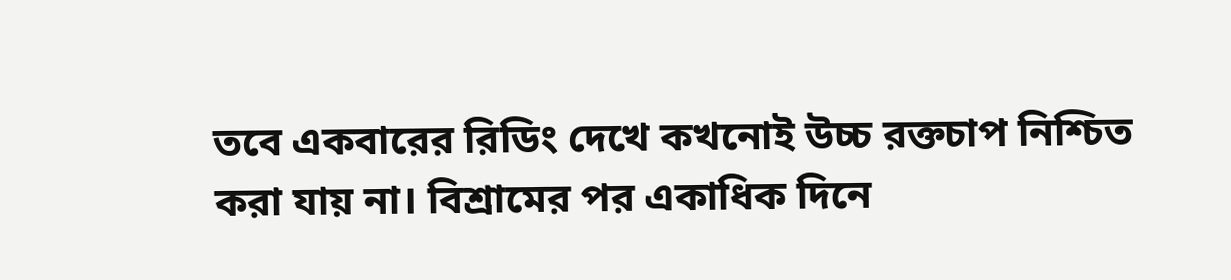তবে একবারের রিডিং দেখে কখনোই উচ্চ রক্তচাপ নিশ্চিত করা যায় না। বিশ্রামের পর একাধিক দিনে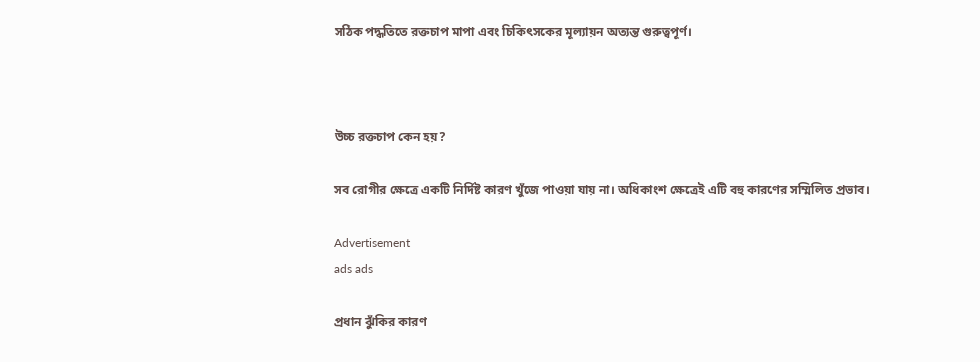সঠিক পদ্ধতিতে রক্তচাপ মাপা এবং চিকিৎসকের মূল্যায়ন অত্যন্ত গুরুত্বপূর্ণ।



উচ্চ রক্তচাপ কেন হয়?

সব রোগীর ক্ষেত্রে একটি নির্দিষ্ট কারণ খুঁজে পাওয়া যায় না। অধিকাংশ ক্ষেত্রেই এটি বহু কারণের সম্মিলিত প্রভাব।

Advertisement
ads ads

প্রধান ঝুঁকির কারণ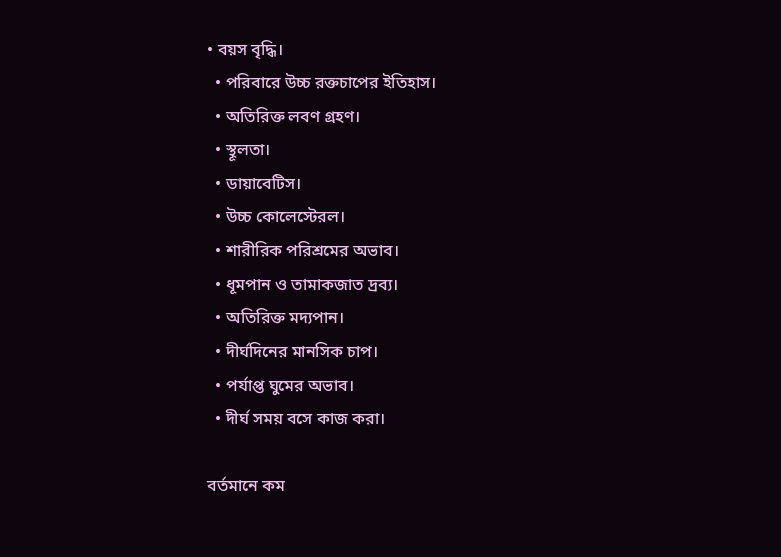• বয়স বৃদ্ধি।
  • পরিবারে উচ্চ রক্তচাপের ইতিহাস।
  • অতিরিক্ত লবণ গ্রহণ।
  • স্থূলতা।
  • ডায়াবেটিস।
  • উচ্চ কোলেস্টেরল।
  • শারীরিক পরিশ্রমের অভাব।
  • ধূমপান ও তামাকজাত দ্রব্য।
  • অতিরিক্ত মদ্যপান।
  • দীর্ঘদিনের মানসিক চাপ।
  • পর্যাপ্ত ঘুমের অভাব।
  • দীর্ঘ সময় বসে কাজ করা।

বর্তমানে কম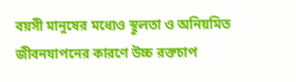বয়সী মানুষের মধ্যেও স্থূলতা ও অনিয়মিত জীবনযাপনের কারণে উচ্চ রক্তচাপ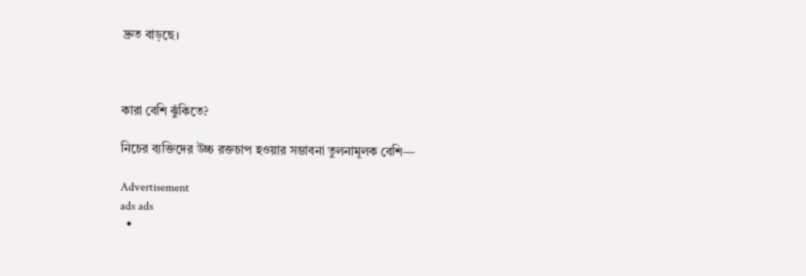দ্রুত বাড়ছে।



কারা বেশি ঝুঁকিতে?

নিচের ব্যক্তিদের উচ্চ রক্তচাপ হওয়ার সম্ভাবনা তুলনামূলক বেশি—

Advertisement
ads ads
  •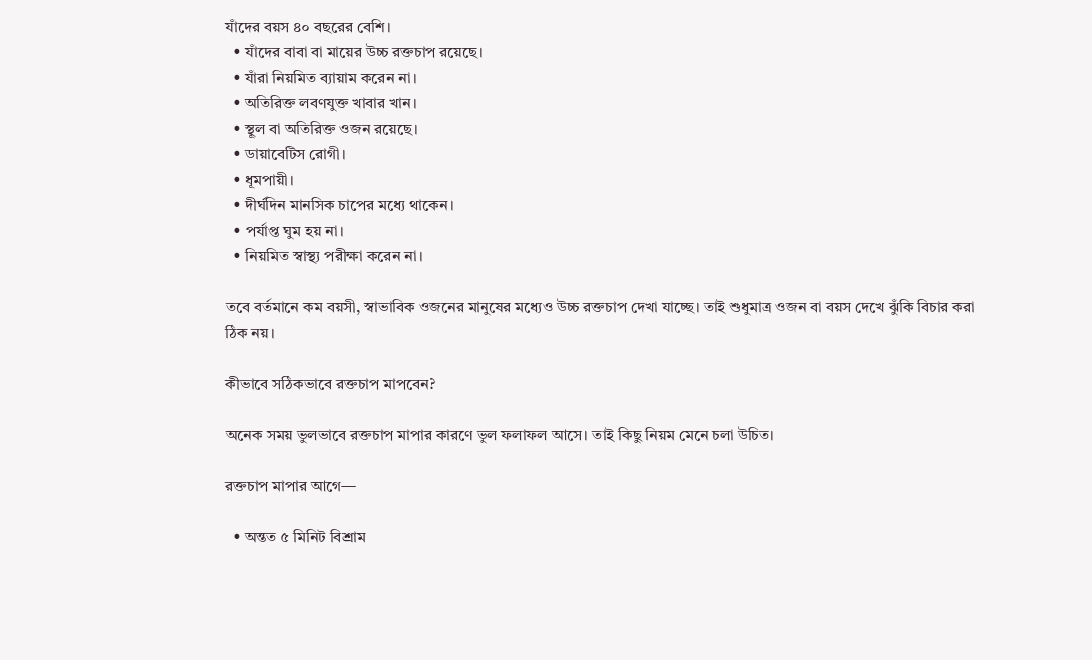যাঁদের বয়স ৪০ বছরের বেশি।
  • যাঁদের বাবা বা মায়ের উচ্চ রক্তচাপ রয়েছে।
  • যাঁরা নিয়মিত ব্যায়াম করেন না।
  • অতিরিক্ত লবণযুক্ত খাবার খান।
  • স্থূল বা অতিরিক্ত ওজন রয়েছে।
  • ডায়াবেটিস রোগী।
  • ধূমপায়ী।
  • দীর্ঘদিন মানসিক চাপের মধ্যে থাকেন।
  • পর্যাপ্ত ঘুম হয় না।
  • নিয়মিত স্বাস্থ্য পরীক্ষা করেন না।

তবে বর্তমানে কম বয়সী, স্বাভাবিক ওজনের মানুষের মধ্যেও উচ্চ রক্তচাপ দেখা যাচ্ছে। তাই শুধুমাত্র ওজন বা বয়স দেখে ঝুঁকি বিচার করা ঠিক নয়।

কীভাবে সঠিকভাবে রক্তচাপ মাপবেন?

অনেক সময় ভুলভাবে রক্তচাপ মাপার কারণে ভুল ফলাফল আসে। তাই কিছু নিয়ম মেনে চলা উচিত।

রক্তচাপ মাপার আগে—

  • অন্তত ৫ মিনিট বিশ্রাম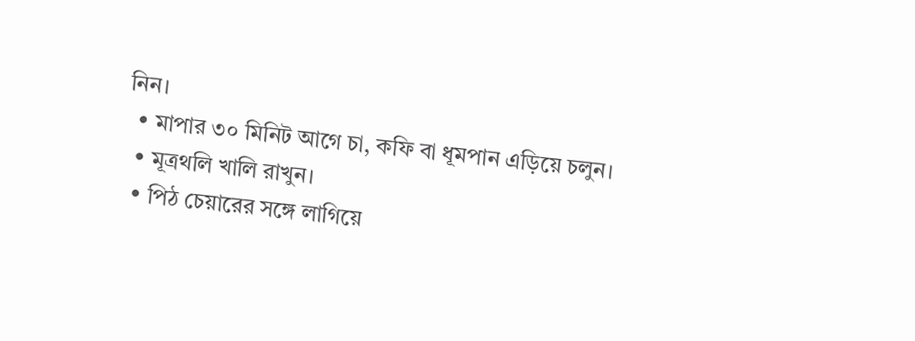নিন।
  • মাপার ৩০ মিনিট আগে চা, কফি বা ধূমপান এড়িয়ে চলুন।
  • মূত্রথলি খালি রাখুন।
  • পিঠ চেয়ারের সঙ্গে লাগিয়ে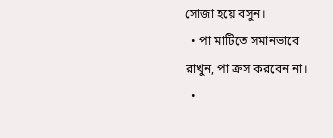সোজা হয়ে বসুন।
  • পা মাটিতে সমানভাবে রাখুন, পা ক্রস করবেন না।
  •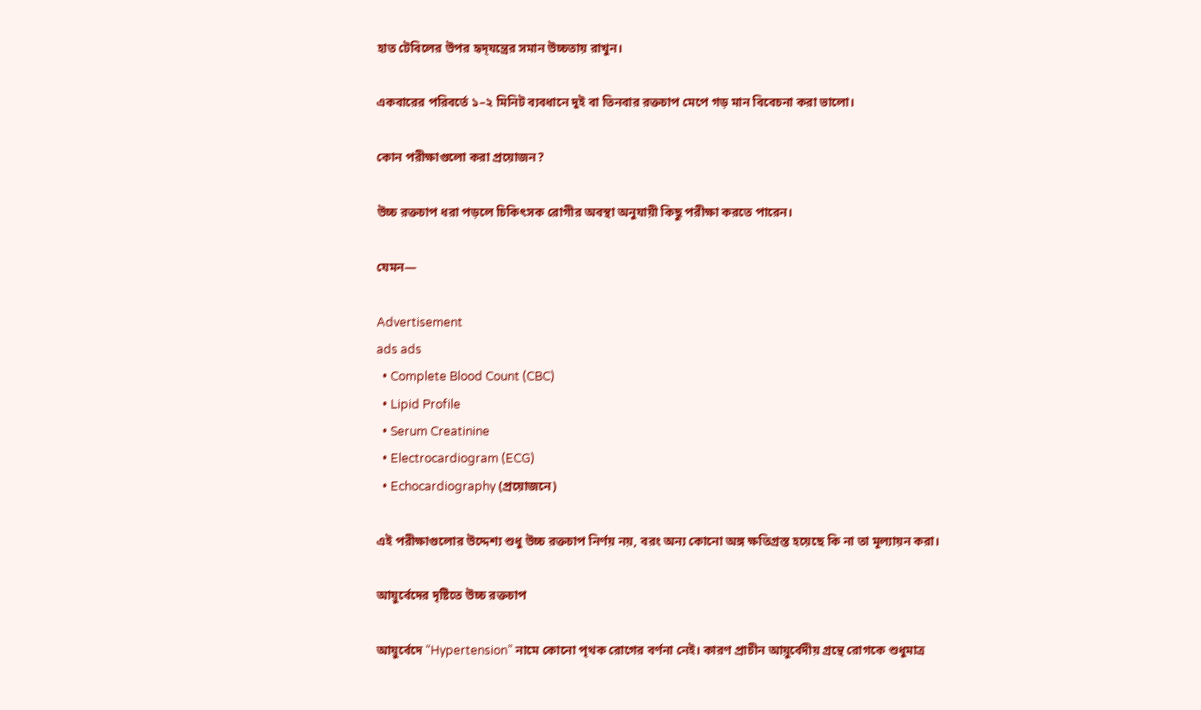হাত টেবিলের উপর হৃদ্‌যন্ত্রের সমান উচ্চতায় রাখুন।

একবারের পরিবর্তে ১–২ মিনিট ব্যবধানে দুই বা তিনবার রক্তচাপ মেপে গড় মান বিবেচনা করা ভালো।

কোন পরীক্ষাগুলো করা প্রয়োজন?

উচ্চ রক্তচাপ ধরা পড়লে চিকিৎসক রোগীর অবস্থা অনুযায়ী কিছু পরীক্ষা করতে পারেন।

যেমন—

Advertisement
ads ads
  • Complete Blood Count (CBC)
  • Lipid Profile
  • Serum Creatinine
  • Electrocardiogram (ECG)
  • Echocardiography (প্রয়োজনে)

এই পরীক্ষাগুলোর উদ্দেশ্য শুধু উচ্চ রক্তচাপ নির্ণয় নয়, বরং অন্য কোনো অঙ্গ ক্ষতিগ্রস্ত হয়েছে কি না তা মূল্যায়ন করা।

আয়ুর্বেদের দৃষ্টিতে উচ্চ রক্তচাপ

আয়ুর্বেদে “Hypertension” নামে কোনো পৃথক রোগের বর্ণনা নেই। কারণ প্রাচীন আয়ুর্বেদীয় গ্রন্থে রোগকে শুধুমাত্র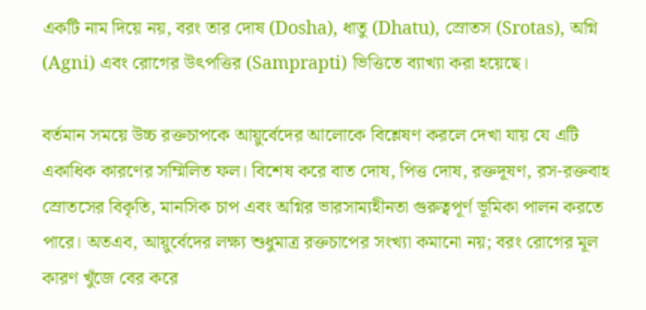একটি নাম দিয়ে নয়, বরং তার দোষ (Dosha), ধাতু (Dhatu), স্রোতস (Srotas), অগ্নি (Agni) এবং রোগের উৎপত্তির (Samprapti) ভিত্তিতে ব্যাখ্যা করা হয়েছে।

বর্তমান সময়ে উচ্চ রক্তচাপকে আয়ুর্বেদের আলোকে বিশ্লেষণ করলে দেখা যায় যে এটি একাধিক কারণের সম্মিলিত ফল। বিশেষ করে বাত দোষ, পিত্ত দোষ, রক্তদূষণ, রস-রক্তবাহ স্রোতসের বিকৃতি, মানসিক চাপ এবং অগ্নির ভারসাম্যহীনতা গুরুত্বপূর্ণ ভূমিকা পালন করতে পারে। অতএব, আয়ুর্বেদের লক্ষ্য শুধুমাত্র রক্তচাপের সংখ্যা কমানো নয়; বরং রোগের মূল কারণ খুঁজে বের করে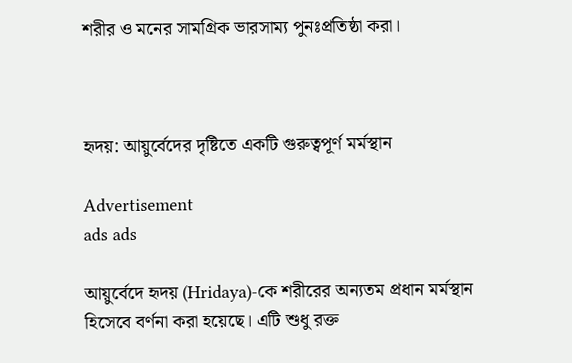শরীর ও মনের সামগ্রিক ভারসাম্য পুনঃপ্রতিষ্ঠা করা।



হৃদয়: আয়ুর্বেদের দৃষ্টিতে একটি গুরুত্বপূর্ণ মর্মস্থান

Advertisement
ads ads

আয়ুর্বেদে হৃদয় (Hridaya)-কে শরীরের অন্যতম প্রধান মর্মস্থান হিসেবে বর্ণনা করা হয়েছে। এটি শুধু রক্ত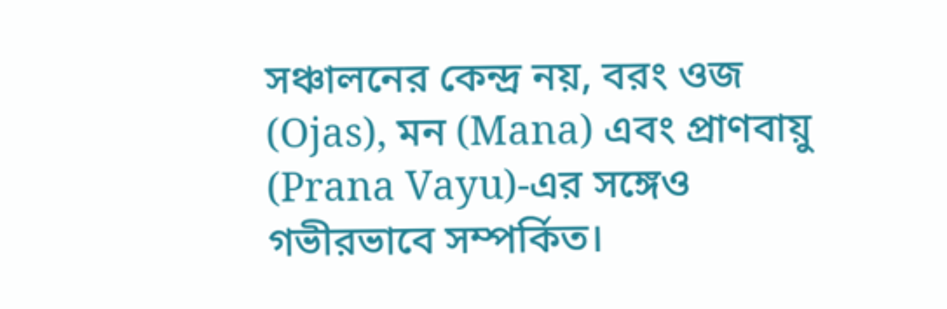সঞ্চালনের কেন্দ্র নয়, বরং ওজ (Ojas), মন (Mana) এবং প্রাণবায়ু (Prana Vayu)-এর সঙ্গেও গভীরভাবে সম্পর্কিত।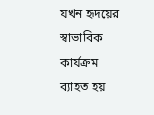যখন হৃদয়ের স্বাভাবিক কার্যক্রম ব্যাহত হয়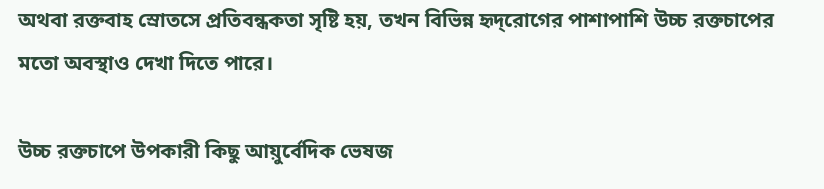অথবা রক্তবাহ স্রোতসে প্রতিবন্ধকতা সৃষ্টি হয়, তখন বিভিন্ন হৃদ্‌রোগের পাশাপাশি উচ্চ রক্তচাপের মতো অবস্থাও দেখা দিতে পারে।

উচ্চ রক্তচাপে উপকারী কিছু আয়ুর্বেদিক ভেষজ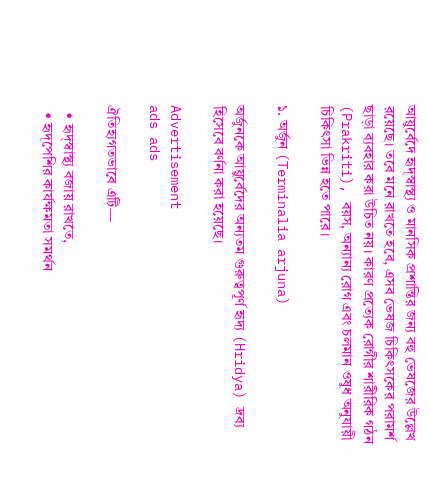আয়ুর্বেদে হৃদ্‌স্বাস্থ্য ও মানসিক প্রশান্তির জন্য বহু ভেষজের উল্লেখ রয়েছে। তবে মনে রাখতে হবে, এসব ভেষজ চিকিৎসকের পরামর্শ ছাড়া ব্যবহার করা উচিত নয়। কারণ প্রত্যেক রোগীর শারীরিক গঠন (Prakriti), বয়স, অন্যান্য রোগ এবং চলমান ওষুধ অনুযায়ী চিকিৎসা ভিন্ন হতে পারে।

১. অর্জুন (Terminalia arjuna)

অর্জুনকে আয়ুর্বেদের অন্যতম গুরুত্বপূর্ণ হৃদ্য (Hridya) দ্রব্য হিসেবে বর্ণনা করা হয়েছে।

Advertisement
ads ads

ঐতিহ্যগতভাবে এটি—

  • হৃদ্‌স্বাস্থ্য বজায় রাখতে,
  • হৃদ্‌পেশির কার্যক্ষমতা সমর্থন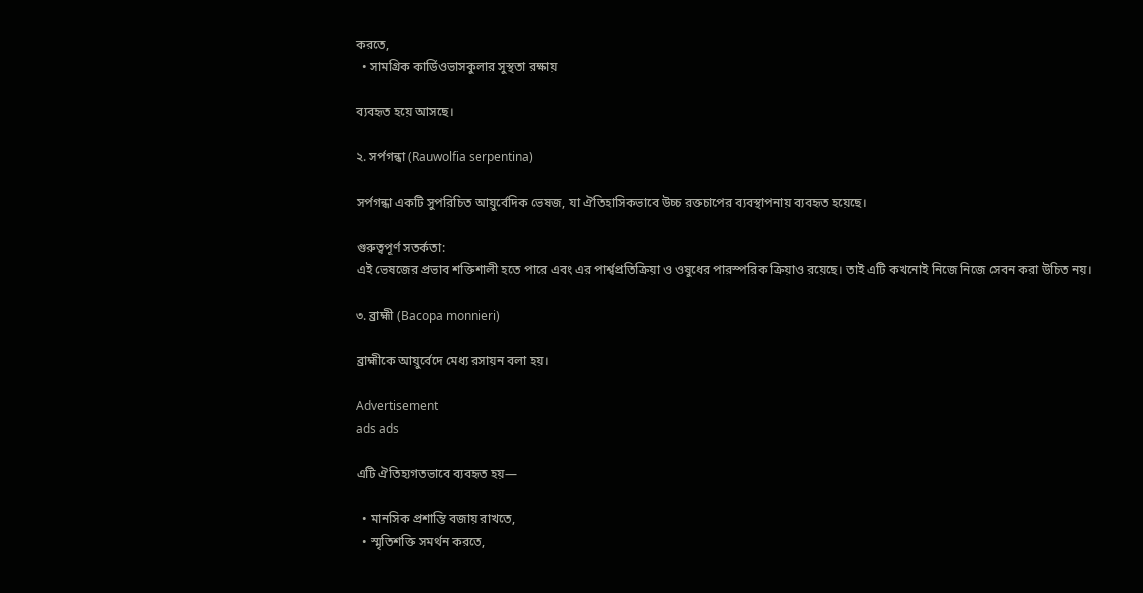করতে,
  • সামগ্রিক কার্ডিওভাসকুলার সুস্থতা রক্ষায়

ব্যবহৃত হয়ে আসছে।

২. সর্পগন্ধা (Rauwolfia serpentina)

সর্পগন্ধা একটি সুপরিচিত আয়ুর্বেদিক ভেষজ, যা ঐতিহাসিকভাবে উচ্চ রক্তচাপের ব্যবস্থাপনায় ব্যবহৃত হয়েছে।

গুরুত্বপূর্ণ সতর্কতা:
এই ভেষজের প্রভাব শক্তিশালী হতে পারে এবং এর পার্শ্বপ্রতিক্রিয়া ও ওষুধের পারস্পরিক ক্রিয়াও রয়েছে। তাই এটি কখনোই নিজে নিজে সেবন করা উচিত নয়।

৩. ব্রাহ্মী (Bacopa monnieri)

ব্রাহ্মীকে আয়ুর্বেদে মেধ্য রসায়ন বলা হয়।

Advertisement
ads ads

এটি ঐতিহ্যগতভাবে ব্যবহৃত হয়—

  • মানসিক প্রশান্তি বজায় রাখতে,
  • স্মৃতিশক্তি সমর্থন করতে,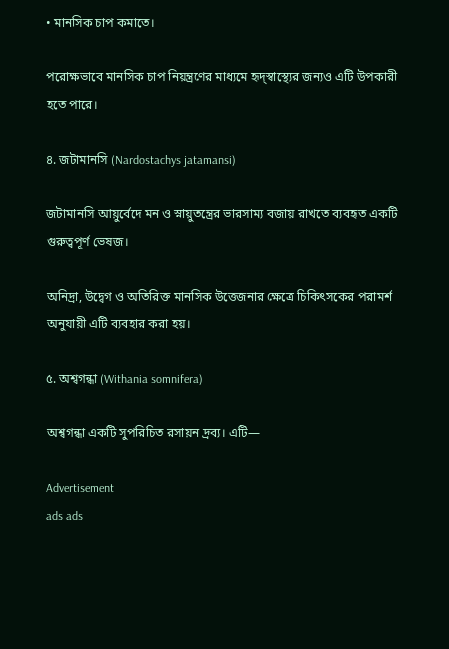• মানসিক চাপ কমাতে।

পরোক্ষভাবে মানসিক চাপ নিয়ন্ত্রণের মাধ্যমে হৃদ্‌স্বাস্থ্যের জন্যও এটি উপকারী হতে পারে।

৪. জটামানসি (Nardostachys jatamansi)

জটামানসি আয়ুর্বেদে মন ও স্নায়ুতন্ত্রের ভারসাম্য বজায় রাখতে ব্যবহৃত একটি গুরুত্বপূর্ণ ভেষজ।

অনিদ্রা, উদ্বেগ ও অতিরিক্ত মানসিক উত্তেজনার ক্ষেত্রে চিকিৎসকের পরামর্শ অনুযায়ী এটি ব্যবহার করা হয়।

৫. অশ্বগন্ধা (Withania somnifera)

অশ্বগন্ধা একটি সুপরিচিত রসায়ন দ্রব্য। এটি—

Advertisement
ads ads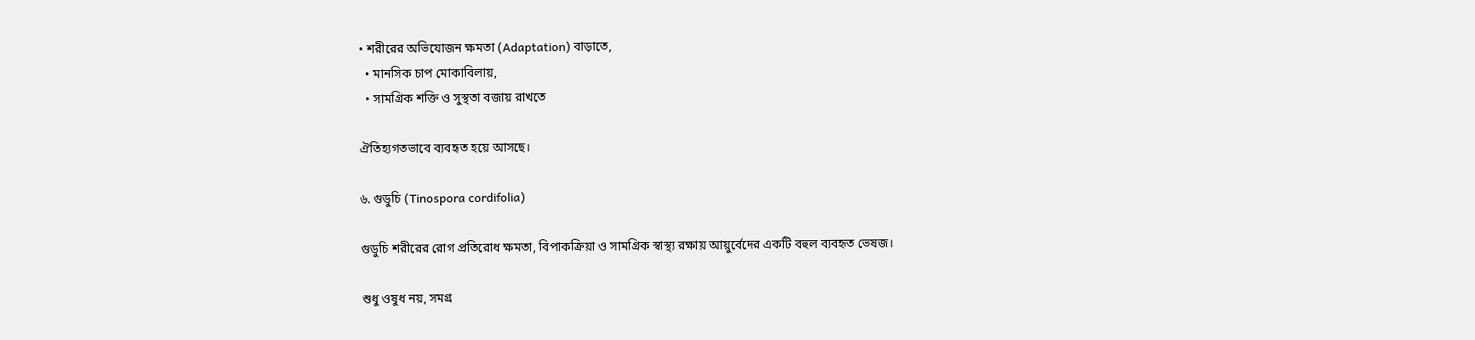• শরীরের অভিযোজন ক্ষমতা (Adaptation) বাড়াতে,
  • মানসিক চাপ মোকাবিলায়,
  • সামগ্রিক শক্তি ও সুস্থতা বজায় রাখতে

ঐতিহ্যগতভাবে ব্যবহৃত হয়ে আসছে।

৬. গুডুচি (Tinospora cordifolia)

গুডুচি শরীরের রোগ প্রতিরোধ ক্ষমতা, বিপাকক্রিয়া ও সামগ্রিক স্বাস্থ্য রক্ষায় আয়ুর্বেদের একটি বহুল ব্যবহৃত ভেষজ।

শুধু ওষুধ নয়, সমগ্র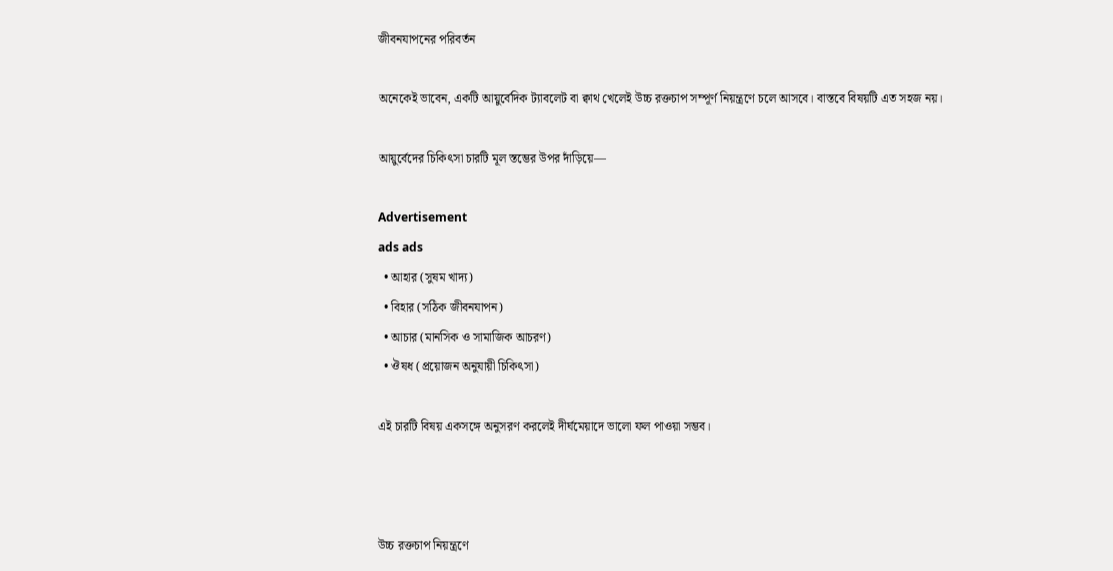জীবনযাপনের পরিবর্তন

অনেকেই ভাবেন, একটি আয়ুর্বেদিক ট্যাবলেট বা ক্বাথ খেলেই উচ্চ রক্তচাপ সম্পূর্ণ নিয়ন্ত্রণে চলে আসবে। বাস্তবে বিষয়টি এত সহজ নয়।

আয়ুর্বেদের চিকিৎসা চারটি মূল স্তম্ভের উপর দাঁড়িয়ে—

Advertisement
ads ads
  • আহার (সুষম খাদ্য)
  • বিহার (সঠিক জীবনযাপন)
  • আচার (মানসিক ও সামাজিক আচরণ)
  • ঔষধ (প্রয়োজন অনুযায়ী চিকিৎসা)

এই চারটি বিষয় একসঙ্গে অনুসরণ করলেই দীর্ঘমেয়াদে ভালো ফল পাওয়া সম্ভব।



উচ্চ রক্তচাপ নিয়ন্ত্রণে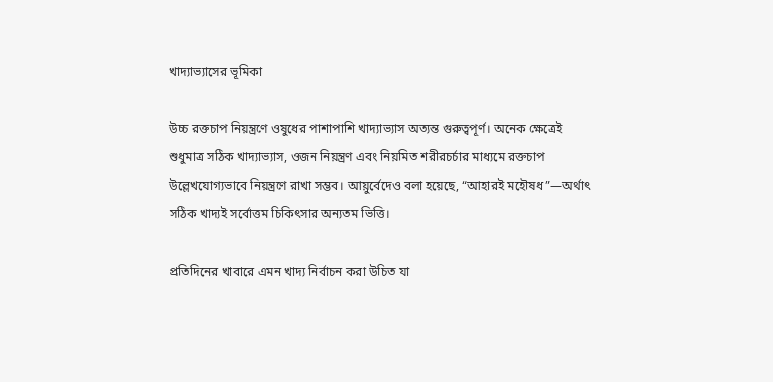খাদ্যাভ্যাসের ভূমিকা

উচ্চ রক্তচাপ নিয়ন্ত্রণে ওষুধের পাশাপাশি খাদ্যাভ্যাস অত্যন্ত গুরুত্বপূর্ণ। অনেক ক্ষেত্রেই শুধুমাত্র সঠিক খাদ্যাভ্যাস, ওজন নিয়ন্ত্রণ এবং নিয়মিত শরীরচর্চার মাধ্যমে রক্তচাপ উল্লেখযোগ্যভাবে নিয়ন্ত্রণে রাখা সম্ভব। আয়ুর্বেদেও বলা হয়েছে, “আহারই মহৌষধ”—অর্থাৎ সঠিক খাদ্যই সর্বোত্তম চিকিৎসার অন্যতম ভিত্তি।

প্রতিদিনের খাবারে এমন খাদ্য নির্বাচন করা উচিত যা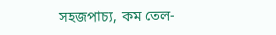সহজপাচ্য, কম তেল-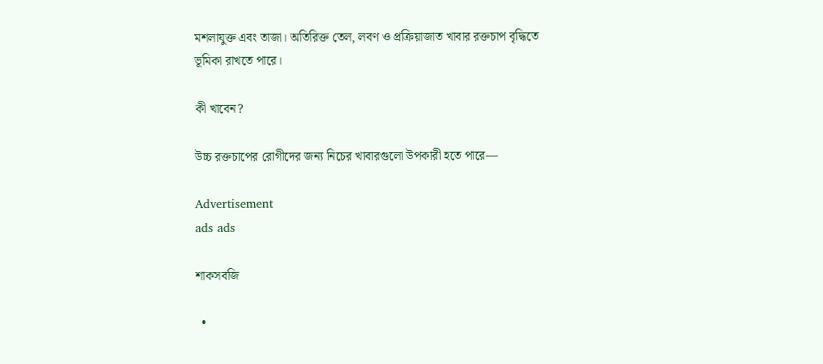মশলাযুক্ত এবং তাজা। অতিরিক্ত তেল, লবণ ও প্রক্রিয়াজাত খাবার রক্তচাপ বৃদ্ধিতে ভূমিকা রাখতে পারে।

কী খাবেন?

উচ্চ রক্তচাপের রোগীদের জন্য নিচের খাবারগুলো উপকারী হতে পারে—

Advertisement
ads ads

শাকসবজি

  •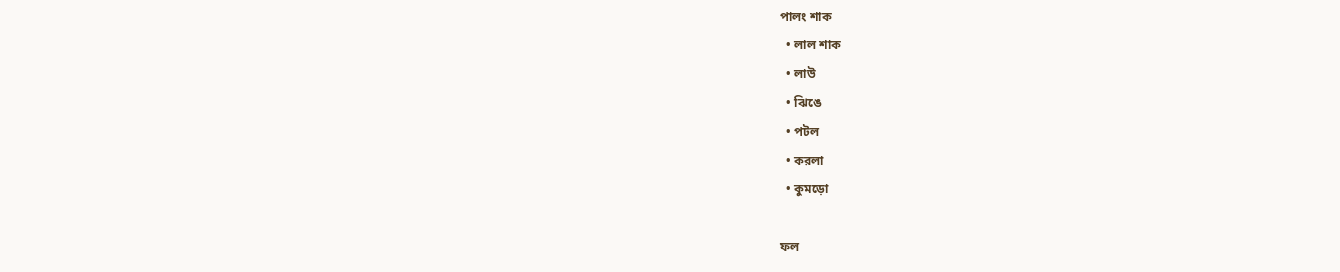পালং শাক
  • লাল শাক
  • লাউ
  • ঝিঙে
  • পটল
  • করলা
  • কুমড়ো

ফল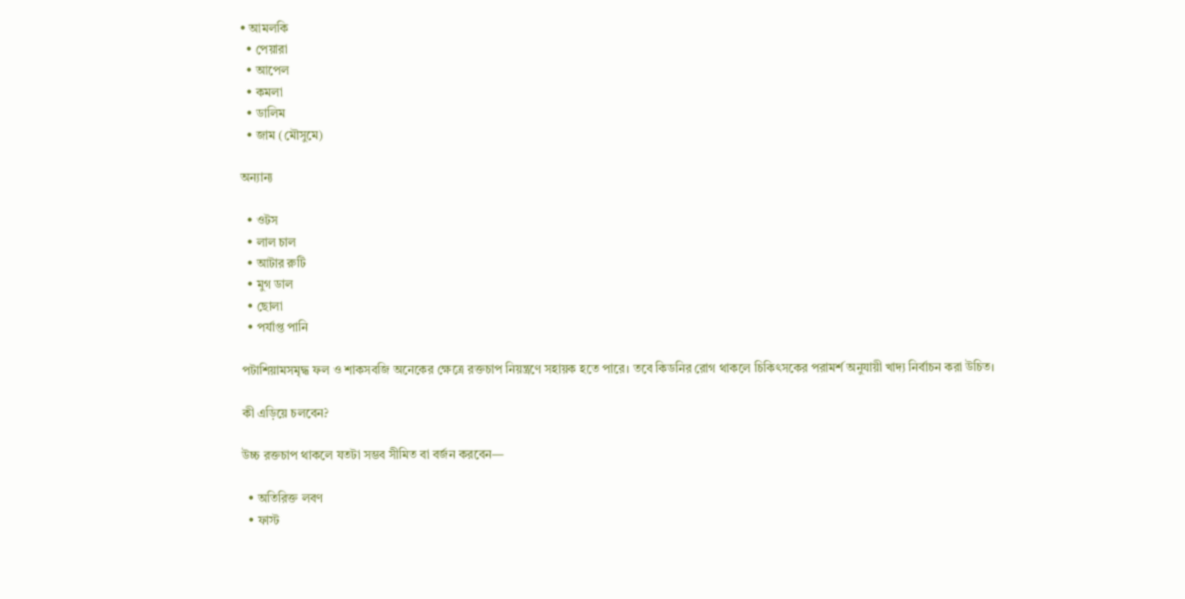• আমলকি
  • পেয়ারা
  • আপেল
  • কমলা
  • ডালিম
  • জাম (মৌসুমে)

অন্যান্য

  • ওটস
  • লাল চাল
  • আটার রুটি
  • মুগ ডাল
  • ছোলা
  • পর্যাপ্ত পানি

পটাশিয়ামসমৃদ্ধ ফল ও শাকসবজি অনেকের ক্ষেত্রে রক্তচাপ নিয়ন্ত্রণে সহায়ক হতে পারে। তবে কিডনির রোগ থাকলে চিকিৎসকের পরামর্শ অনুযায়ী খাদ্য নির্বাচন করা উচিত।

কী এড়িয়ে চলবেন?

উচ্চ রক্তচাপ থাকলে যতটা সম্ভব সীমিত বা বর্জন করবেন—

  • অতিরিক্ত লবণ
  • ফাস্ট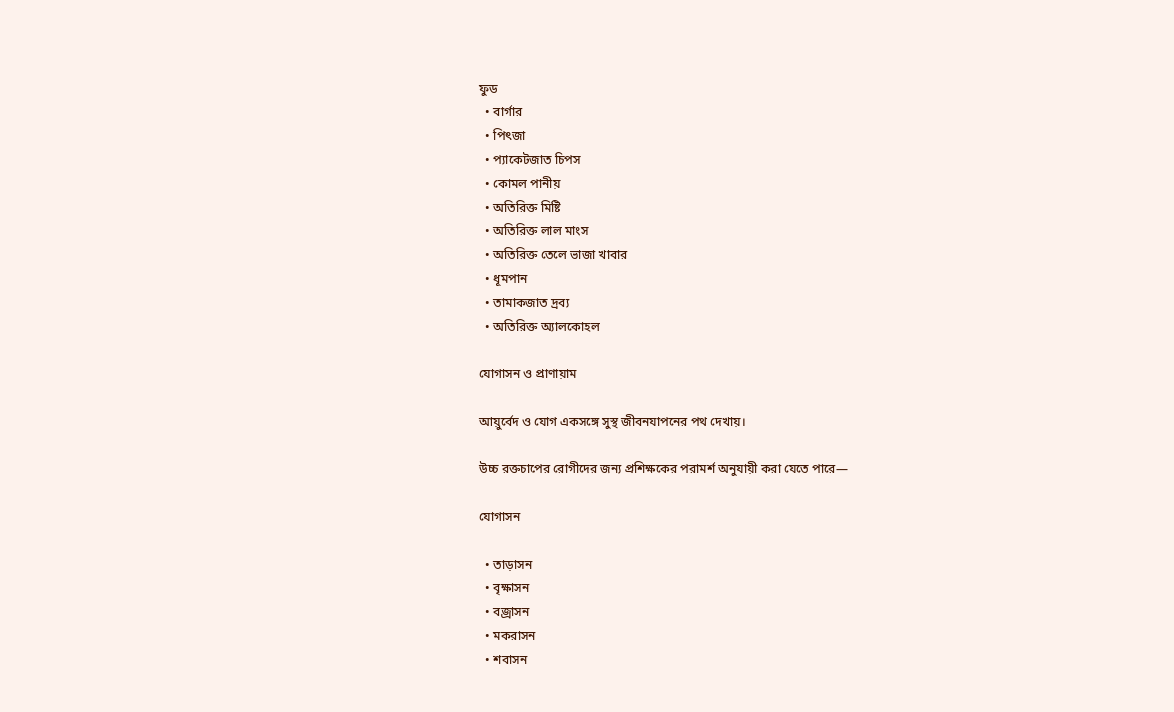ফুড
  • বার্গার
  • পিৎজা
  • প্যাকেটজাত চিপস
  • কোমল পানীয়
  • অতিরিক্ত মিষ্টি
  • অতিরিক্ত লাল মাংস
  • অতিরিক্ত তেলে ভাজা খাবার
  • ধূমপান
  • তামাকজাত দ্রব্য
  • অতিরিক্ত অ্যালকোহল

যোগাসন ও প্রাণায়াম

আয়ুর্বেদ ও যোগ একসঙ্গে সুস্থ জীবনযাপনের পথ দেখায়।

উচ্চ রক্তচাপের রোগীদের জন্য প্রশিক্ষকের পরামর্শ অনুযায়ী করা যেতে পারে—

যোগাসন

  • তাড়াসন
  • বৃক্ষাসন
  • বজ্রাসন
  • মকরাসন
  • শবাসন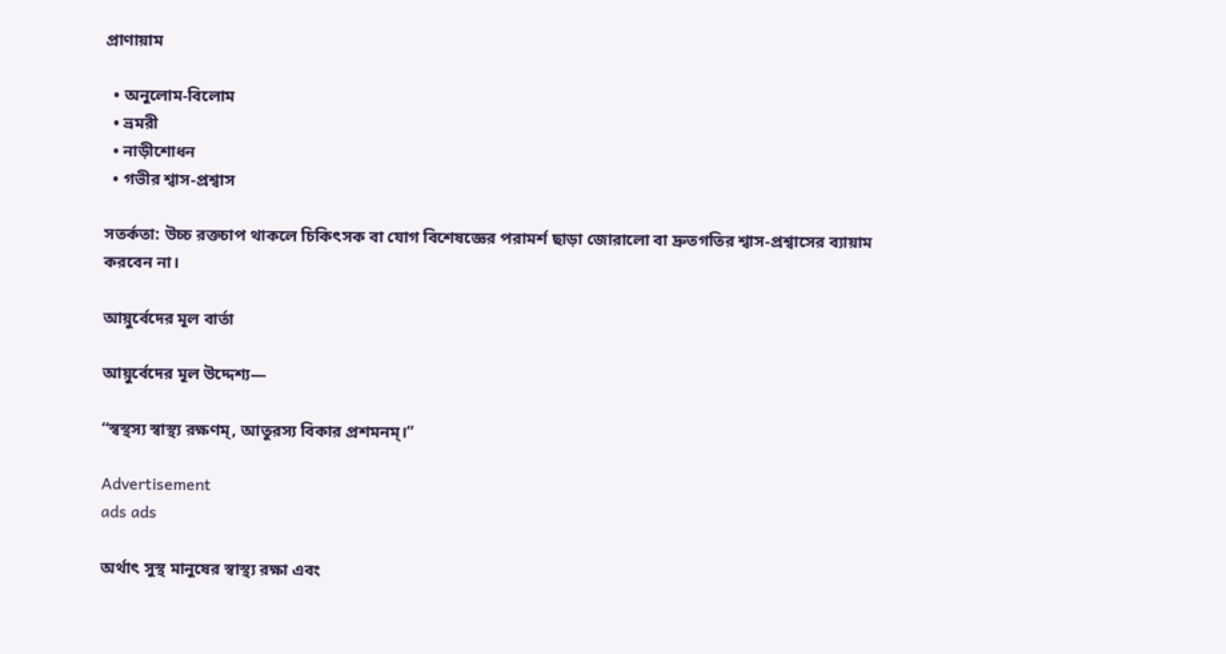প্রাণায়াম

  • অনুলোম-বিলোম
  • ভ্রমরী
  • নাড়ীশোধন
  • গভীর শ্বাস-প্রশ্বাস

সতর্কতা: উচ্চ রক্তচাপ থাকলে চিকিৎসক বা যোগ বিশেষজ্ঞের পরামর্শ ছাড়া জোরালো বা দ্রুতগতির শ্বাস-প্রশ্বাসের ব্যায়াম করবেন না।

আয়ুর্বেদের মূল বার্তা

আয়ুর্বেদের মূল উদ্দেশ্য—

“স্বস্থস্য স্বাস্থ্য রক্ষণম্, আতুরস্য বিকার প্রশমনম্।”

Advertisement
ads ads

অর্থাৎ সুস্থ মানুষের স্বাস্থ্য রক্ষা এবং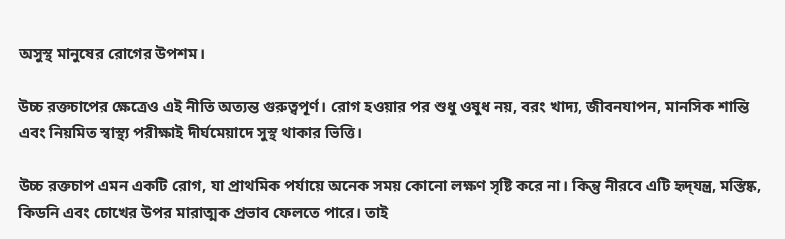অসুস্থ মানুষের রোগের উপশম।

উচ্চ রক্তচাপের ক্ষেত্রেও এই নীতি অত্যন্ত গুরুত্বপূর্ণ। রোগ হওয়ার পর শুধু ওষুধ নয়, বরং খাদ্য, জীবনযাপন, মানসিক শান্তি এবং নিয়মিত স্বাস্থ্য পরীক্ষাই দীর্ঘমেয়াদে সুস্থ থাকার ভিত্তি।

উচ্চ রক্তচাপ এমন একটি রোগ, যা প্রাথমিক পর্যায়ে অনেক সময় কোনো লক্ষণ সৃষ্টি করে না। কিন্তু নীরবে এটি হৃদ্‌যন্ত্র, মস্তিষ্ক, কিডনি এবং চোখের উপর মারাত্মক প্রভাব ফেলতে পারে। তাই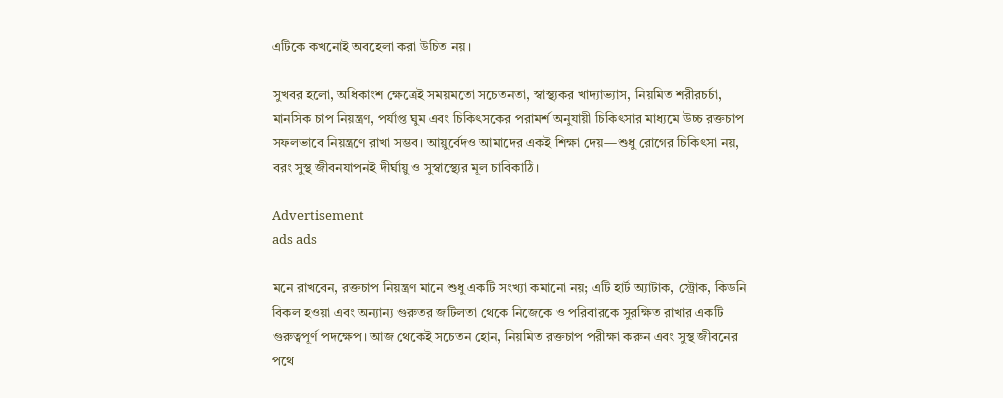এটিকে কখনোই অবহেলা করা উচিত নয়।

সুখবর হলো, অধিকাংশ ক্ষেত্রেই সময়মতো সচেতনতা, স্বাস্থ্যকর খাদ্যাভ্যাস, নিয়মিত শরীরচর্চা, মানসিক চাপ নিয়ন্ত্রণ, পর্যাপ্ত ঘুম এবং চিকিৎসকের পরামর্শ অনুযায়ী চিকিৎসার মাধ্যমে উচ্চ রক্তচাপ সফলভাবে নিয়ন্ত্রণে রাখা সম্ভব। আয়ুর্বেদও আমাদের একই শিক্ষা দেয়—শুধু রোগের চিকিৎসা নয়, বরং সুস্থ জীবনযাপনই দীর্ঘায়ু ও সুস্বাস্থ্যের মূল চাবিকাঠি।

Advertisement
ads ads

মনে রাখবেন, রক্তচাপ নিয়ন্ত্রণ মানে শুধু একটি সংখ্যা কমানো নয়; এটি হার্ট অ্যাটাক, স্ট্রোক, কিডনি বিকল হওয়া এবং অন্যান্য গুরুতর জটিলতা থেকে নিজেকে ও পরিবারকে সুরক্ষিত রাখার একটি গুরুত্বপূর্ণ পদক্ষেপ। আজ থেকেই সচেতন হোন, নিয়মিত রক্তচাপ পরীক্ষা করুন এবং সুস্থ জীবনের পথে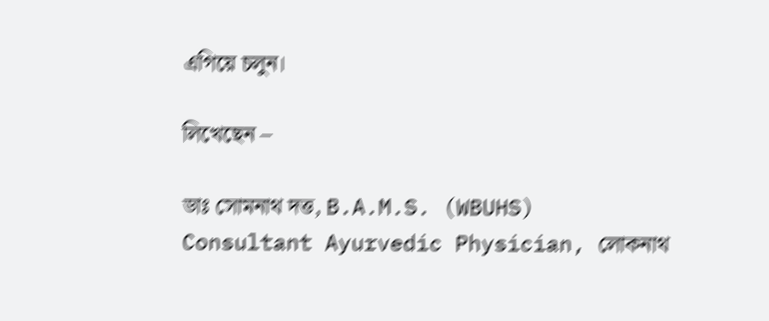এগিয়ে চলুন।

লিখেছেন –

ডাঃ সোমনাথ দত্ত, B.A.M.S. (WBUHS)
Consultant Ayurvedic Physician, লোকনাথ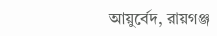আয়ুর্বেদ, রায়গঞ্জ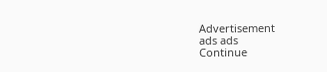Advertisement
ads ads
Continue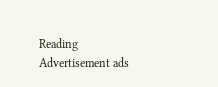Reading
Advertisement ads